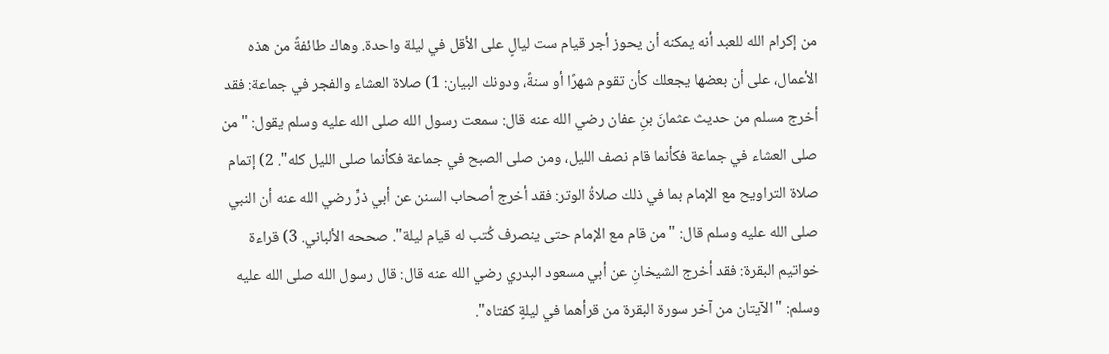من إكرام الله للعبد أنه يمكنه أن يحوز أجر قيام ست ليالٍ على الأقل في ليلة واحدة. وهاك طائفةً من هذه الأعمال، على أن بعضها يجعلك كأن تقوم شهرًا أو سنةً، ودونك البيان: 1) صلاة العشاء والفجر في جماعة: فقد أخرج مسلم من حديث عثمانَ بنِ عفان رضي الله عنه قال: سمعت رسول الله صلى الله عليه وسلم يقول: "من صلى العشاء في جماعة فكأنما قام نصف الليل، ومن صلى الصبح في جماعة فكأنما صلى الليل كله". 2) إتمام صلاة التراويح مع الإمام بما في ذلك صلاةُ الوتر: فقد أخرج أصحاب السنن عن أبي ذرٍّ رضي الله عنه أن النبي صلى الله عليه وسلم قال: "من قام مع الإمام حتى ينصرف كُتب له قيام ليلة". صححه الألباني. 3) قراءة خواتيم البقرة: فقد أخرج الشيخانِ عن أبي مسعود البدري رضي الله عنه قال: قال رسول الله صلى الله عليه وسلم: "الآيتان من آخر سورة البقرة من قرأهما في ليلةٍ كفتاه".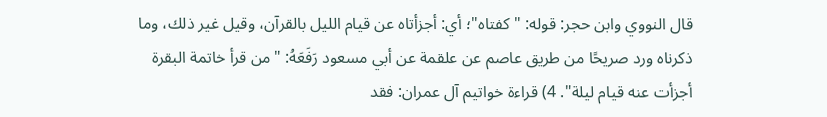قال النووي وابن حجر: قوله: "كفتاه"؛ أي: أجزأتاه عن قيام الليل بالقرآن، وقيل غير ذلك، وما ذكرناه ورد صريحًا من طريق عاصم عن علقمة عن أبي مسعود رَفَعَهُ: "من قرأ خاتمة البقرة أجزأت عنه قيام ليلة". 4) قراءة خواتيم آل عمران: فقد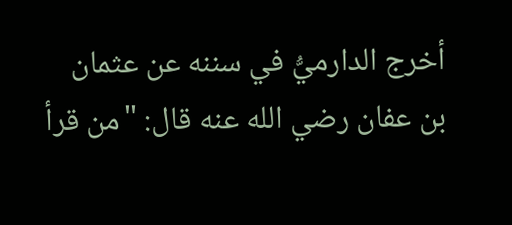أخرج الدارميُّ في سننه عن عثمان بن عفان رضي الله عنه قال: "من قرأ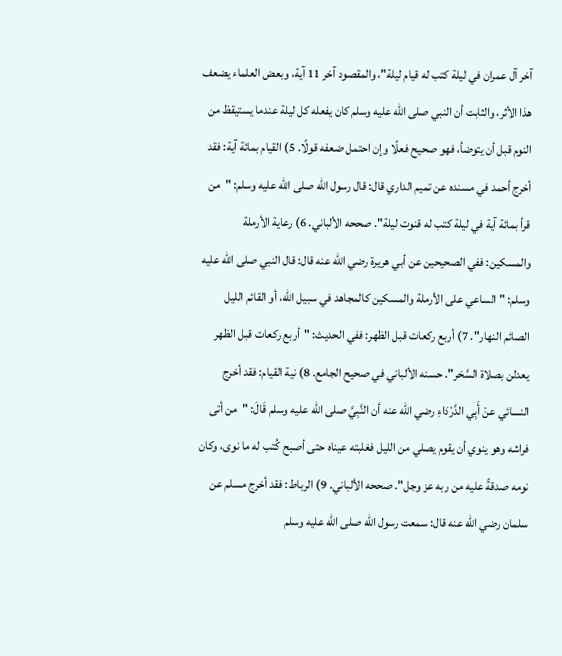آخر آل عمران في ليلة كتب له قيام ليلة"، والمقصود آخر 11 آية، وبعض العلماء يضعف هذا الأثر، والثابت أن النبي صلى الله عليه وسلم كان يفعله كل ليلة عندما يستيقظ من النوم قبل أن يتوضأ، فهو صحيح فعلًا وإن احتمل ضعفه قولًا. 5) القيام بمائة آية: فقد أخرج أحمد في مسنده عن تميم الداري قال: قال رسول الله صلى الله عليه وسلم: "من قرأ بمائة آية في ليلة كتب له قنوت ليلة". صححه الألباني. 6) رعاية الأرملة والمسكين: ففي الصحيحين عن أبي هريرة رضي الله عنه قال: قال النبي صلى الله عليه وسلم: "الساعي على الأرملة والمسكين كالمجاهد في سبيل الله، أو القائم الليل الصائم النهار". 7) أربع ركعات قبل الظهر: ففي الحديث: "أربع ركعات قبل الظهر يعدلن بصلاة السَّحَر". حسنه الألباني في صحيح الجامع. 8) نية القيام: فقد أخرج النسائي عنْ أَبِي الدَّرْدَاءِ رضي الله عنه أن النَّبِيَّ صلى الله عليه وسلم قَالَ: "من أتى فراشه وهو ينوي أن يقوم يصلي من الليل فغلبته عيناه حتى أصبح كُتب له ما نوى، وكان نومه صدقةً عليه من ربه عز وجل". صححه الألباني. 9) الرباط: فقد أخرج مسلم عن سلمان رضي الله عنه قال: سمعت رسول الله صلى الله عليه وسلم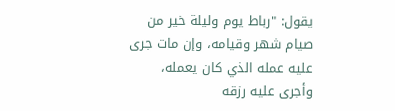يقول: "رباط يوم وليلة خير من صيام شهر وقيامه، وإن مات جرى عليه عمله الذي كان يعمله، وأجرى عليه رزقه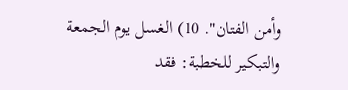وأمن الفتان". 10) الغسل يوم الجمعة والتبكير للخطبة: فقد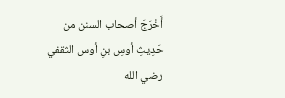أَخْرَجَ أصحاب السنن من حَدِيثِ أوسِ بنِ أوس الثقفي رضي الله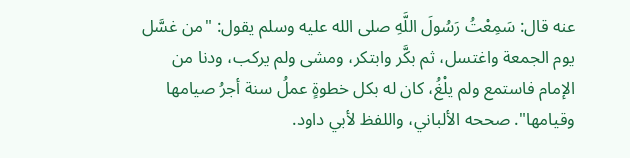عنه قال: سَمِعْتُ رَسُولَ اللَّهِ صلى الله عليه وسلم يقول: "من غسَّل يوم الجمعة واغتسل، ثم بكَّر وابتكر، ومشى ولم يركب، ودنا من الإمام فاستمع ولم يلْغُ، كان له بكل خطوةٍ عملُ سنة أجرُ صيامها وقيامها". صححه الألباني، واللفظ لأبي داود.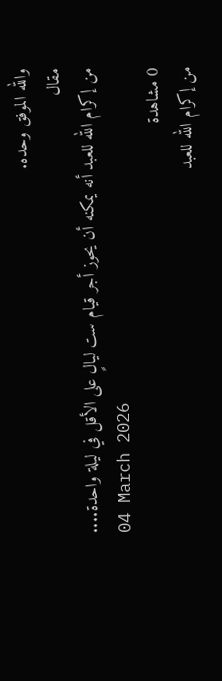والله الموفق وحده.
مقال
من إكرام الله للعبد أنه يمكنه أن يحوز أجر قيام ست ليالٍ على الأقل في ليلة واحدة....
04 March 2026
0 مشاهدة
من إكرام الله للعبد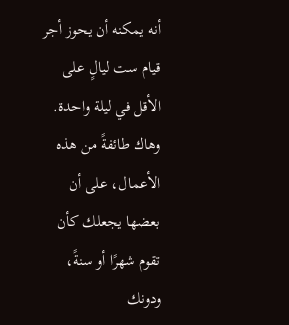أنه يمكنه أن يحوز أجر قيام ست ليالٍ على الأقل في ليلة واحدة. وهاك طائفةً من هذه الأعمال، على أن بعضها يجعلك كأن تقوم شهرًا أو سنةً، ودونك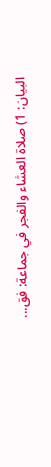البيان: 1) صلاة العشاء والفجر في جماعة: فق...